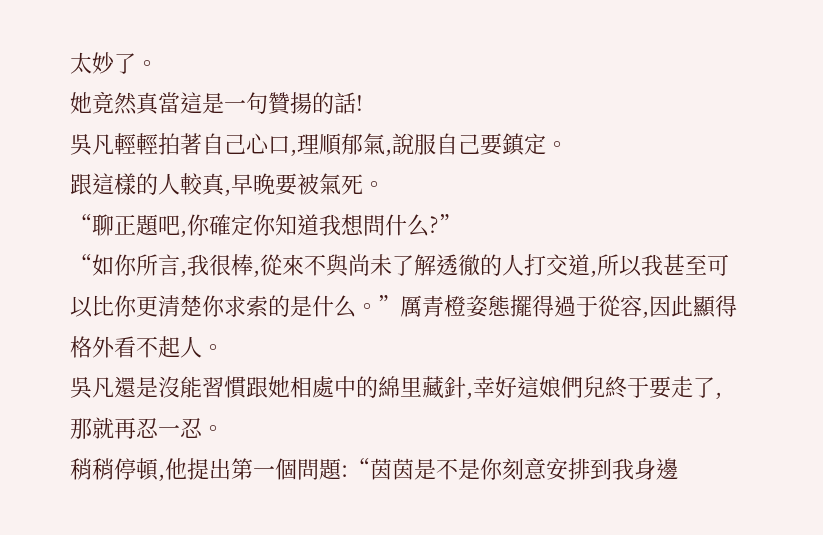太妙了。
她竟然真當這是一句贊揚的話!
吳凡輕輕拍著自己心口,理順郁氣,說服自己要鎮定。
跟這樣的人較真,早晚要被氣死。
“聊正題吧,你確定你知道我想問什么?”
“如你所言,我很棒,從來不與尚未了解透徹的人打交道,所以我甚至可以比你更清楚你求索的是什么。”厲青橙姿態擺得過于從容,因此顯得格外看不起人。
吳凡還是沒能習慣跟她相處中的綿里藏針,幸好這娘們兒終于要走了,那就再忍一忍。
稍稍停頓,他提出第一個問題:“茵茵是不是你刻意安排到我身邊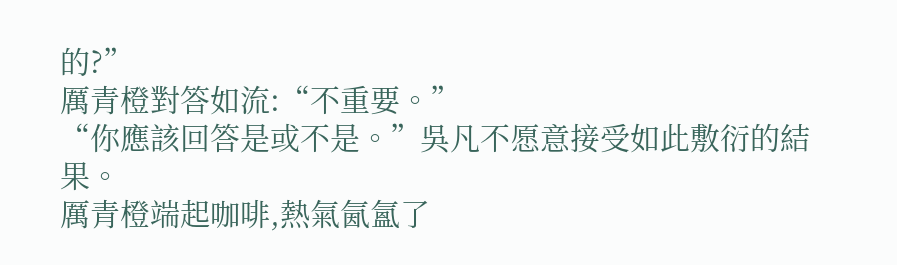的?”
厲青橙對答如流:“不重要。”
“你應該回答是或不是。”吳凡不愿意接受如此敷衍的結果。
厲青橙端起咖啡,熱氣氤氳了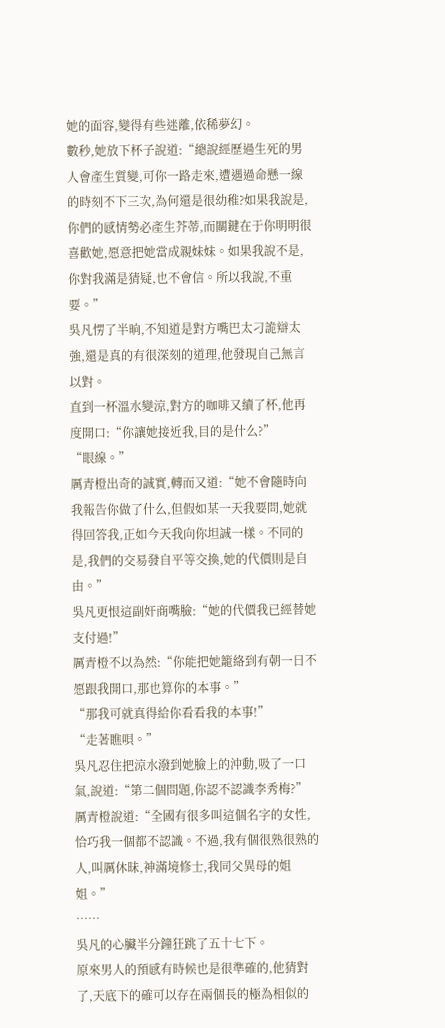她的面容,變得有些迷離,依稀夢幻。
數秒,她放下杯子說道:“總說經歷過生死的男人會產生質變,可你一路走來,遭遇過命懸一線的時刻不下三次,為何還是很幼稚?如果我說是,你們的感情勢必產生芥蒂,而關鍵在于你明明很喜歡她,愿意把她當成親妹妹。如果我說不是,你對我滿是猜疑,也不會信。所以我說,不重要。”
吳凡愣了半晌,不知道是對方嘴巴太刁詭辯太強,還是真的有很深刻的道理,他發現自己無言以對。
直到一杯溫水變涼,對方的咖啡又續了杯,他再度開口:“你讓她接近我,目的是什么?”
“眼線。”
厲青橙出奇的誠實,轉而又道:“她不會隨時向我報告你做了什么,但假如某一天我要問,她就得回答我,正如今天我向你坦誠一樣。不同的是,我們的交易發自平等交換,她的代價則是自由。”
吳凡更恨這副奸商嘴臉:“她的代價我已經替她支付過!”
厲青橙不以為然:“你能把她籠絡到有朝一日不愿跟我開口,那也算你的本事。”
“那我可就真得給你看看我的本事!”
“走著瞧唄。”
吳凡忍住把涼水潑到她臉上的沖動,吸了一口氣,說道:“第二個問題,你認不認識李秀梅?”
厲青橙說道:“全國有很多叫這個名字的女性,恰巧我一個都不認識。不過,我有個很熟很熟的人,叫厲休昧,神滿境修士,我同父異母的姐姐。”
……
吳凡的心臟半分鐘狂跳了五十七下。
原來男人的預感有時候也是很準確的,他猜對了,天底下的確可以存在兩個長的極為相似的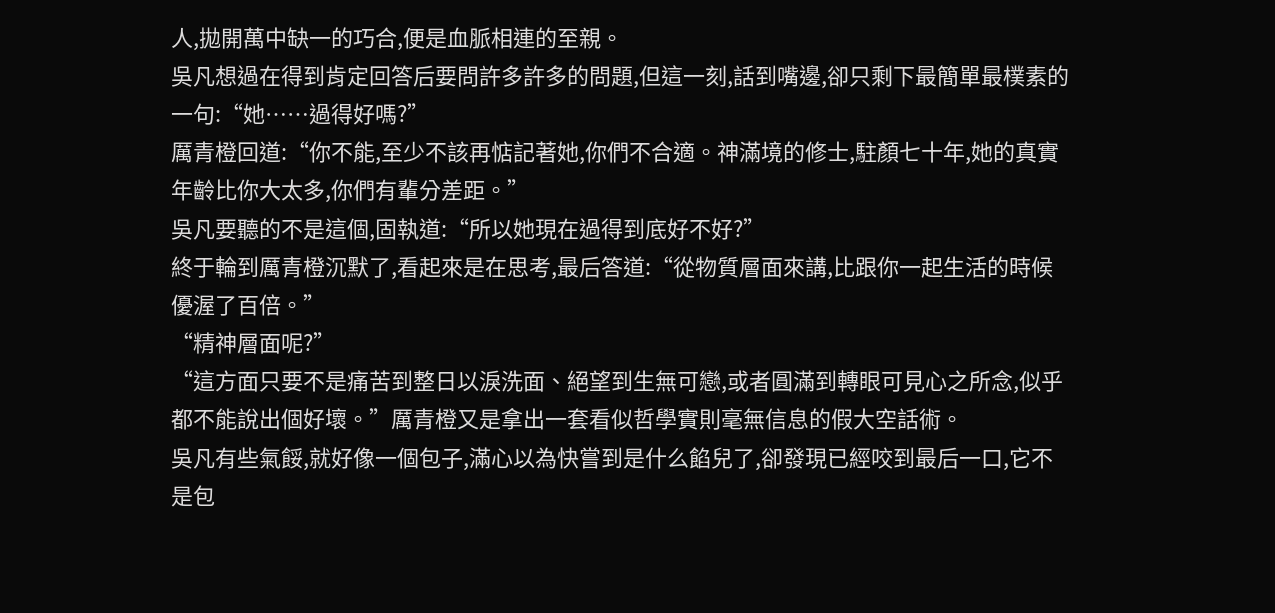人,拋開萬中缺一的巧合,便是血脈相連的至親。
吳凡想過在得到肯定回答后要問許多許多的問題,但這一刻,話到嘴邊,卻只剩下最簡單最樸素的一句:“她……過得好嗎?”
厲青橙回道:“你不能,至少不該再惦記著她,你們不合適。神滿境的修士,駐顏七十年,她的真實年齡比你大太多,你們有輩分差距。”
吳凡要聽的不是這個,固執道:“所以她現在過得到底好不好?”
終于輪到厲青橙沉默了,看起來是在思考,最后答道:“從物質層面來講,比跟你一起生活的時候優渥了百倍。”
“精神層面呢?”
“這方面只要不是痛苦到整日以淚洗面、絕望到生無可戀,或者圓滿到轉眼可見心之所念,似乎都不能說出個好壞。”厲青橙又是拿出一套看似哲學實則毫無信息的假大空話術。
吳凡有些氣餒,就好像一個包子,滿心以為快嘗到是什么餡兒了,卻發現已經咬到最后一口,它不是包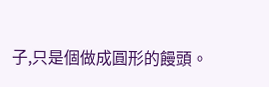子,只是個做成圓形的饅頭。